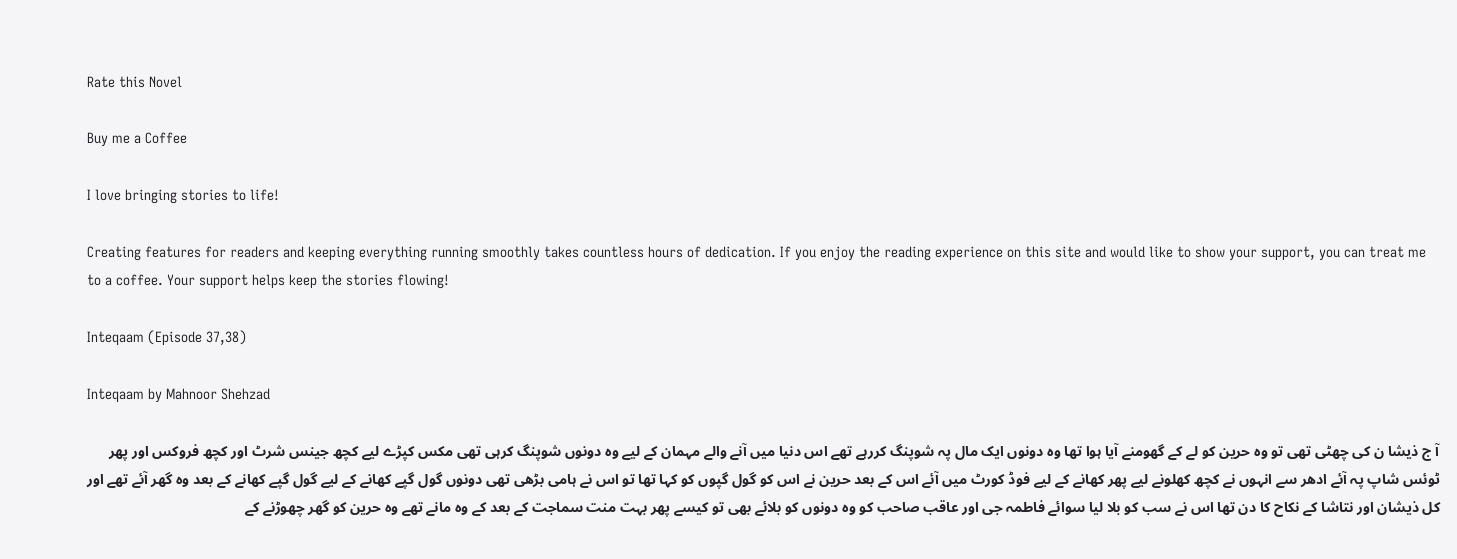Rate this Novel

Buy me a Coffee

I love bringing stories to life!

Creating features for readers and keeping everything running smoothly takes countless hours of dedication. If you enjoy the reading experience on this site and would like to show your support, you can treat me to a coffee. Your support helps keep the stories flowing!

Inteqaam (Episode 37,38)

Inteqaam by Mahnoor Shehzad

آ ج ذیشا ن کی چھٹی تھی تو وہ حرین کو لے کے گھومنے آیا ہوا تھا وہ دونوں ایک مال پہ شوپنگ کررہے تھے اس دنیا میں آنے والے مہمان کے لیے وہ دونوں شوپنگ کرہی تھی مکس کپڑے لیے کچھ جینس شرٹ اور کچھ فروکس اور پھر ٹوئس شاپ پہ آئے ادھر سے انہوں نے کچھ کھلونے لیے پھر کھانے کے لیے فوڈ کورٹ میں آئے اس کے بعد حرین نے اس کو گول گپوں کو کہا تھا تو اس نے ہامی بڑھی تھی دونوں گول گپے کھانے کے لیے گول گپے کھانے کے بعد وہ گھر آئے تھے اور کل ذیشان اور نتاشا کے نکاح کا دن تھا اس نے سب کو بلا لیا سوائے فاطمہ جی اور عاقب صاحب کو وہ دونوں کو بلائے بھی تو کیسے پھر بہت منت سماجت کے بعد کے وہ مانے تھے وہ حرین کو گھر چھوڑنے کے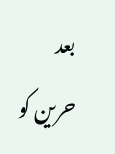بعد حرین کو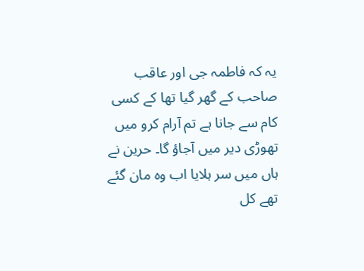یہ کہ فاطمہ جی اور عاقب صاحب کے گھر گیا تھا کے کسی کام سے جانا ہے تم آرام کرو میں تھوڑی دیر میں آجاؤ گا۔ حرین نے ہاں میں سر ہلایا اب وہ مان گئے تھے کل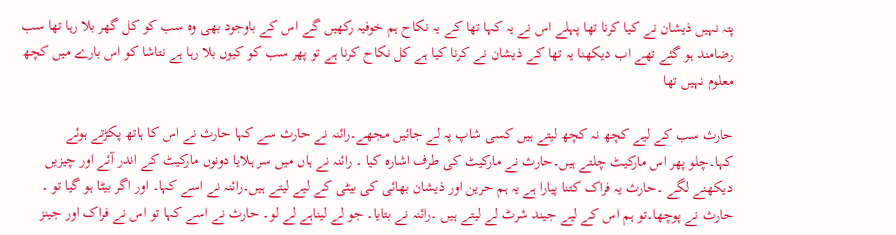پتہ نہیں ذیشان نے کیا کرنا تھا پہلے اس نے یہ کہا تھا کے یہ نکاح ہم خوفیہ رکھیں گے اس کے باوجود بھی وہ سب کو کل گھر بلا رہا تھا سب رضامند ہو گئے تھے اب دیکھنا یہ تھا کے ذیشان نے کرنا کیا ہے کل نکاح کرنا ہے تو پھر سب کو کیوں بلا رہا ہے نتاشا کو اس بارے میں کچھ معلوم نہیں تھا

حارث سب کے لیے کچھ نہ کچھ لیتے ہیں کسی شاپ پہ لے جائیں مجھے۔رائنہ نے حارث سے کہا حارث نے اس کا ہاتھ پکڑتے ہوئے کہا۔چلو پھر اس مارکیٹ چلتے ہیں۔حارث نے مارکیٹ کی طرف اشارہ کیا ۔ رائنہ نے ہاں میں سر ہلایا دونوں مارکیٹ کے اندر آئے اور چیزیں دیکھنے لگے ۔حارث یہ فراک کتنا پیارا ہے یہ ہم حرین اور ذیشان بھائی کی بیٹی کے لیے لیتے ہیں۔رائنہ نے اسے کہا۔ اور اگر بیٹا ہو گیا تو ۔ حارث نے پوچھا۔تو ہم اس کے لیے جیند شرٹ لے لیتے ہیں ۔رائنہ نے بتایا۔ جو لے لیناہے لے لو۔ حارث نے اسے کہا تو اس نے فراک اور جینز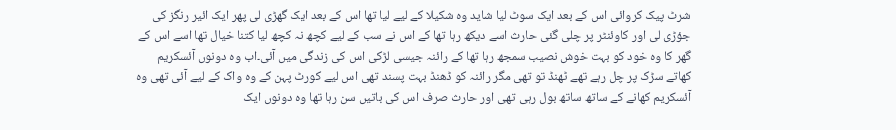شرٹ پیک کروائی اس کے بعد ایک سوٹ لیا شاید وہ شکیلا کے لیے لیا تھا اس کے بعد ایک گھڑی لی پھر ایک ائیر رنگز کی جؤڑی لی اور کاوئنٹر پر چلی گئی حارث اسے دیکھ رہا تھا کے اس نے سب کے لیے کچھ نہ کچھ لیا کتنا خیال تھا اسے اس کے گھر کا وہ خود کو بہت خوش نصیب سمجھ رہا تھا کے رائنہ جیسی لڑکی اس کی زندگی میں آئی۔اب وہ دونوں آئسکریم کھاتے سڑک پر چل رہے تھے ٹھنڈ تو تھی مگر رائنہ کو ڈھنڈ بہت پسند تھی اس لیے کورٹ پہن کے وہ واک کے لیے آئی تھی وہ آئسکریم کھانے کے ساتھ ساتھ بول رہی تھی اور حارث صرف اس کی باتیں سن رہا تھا وہ دونوں ایک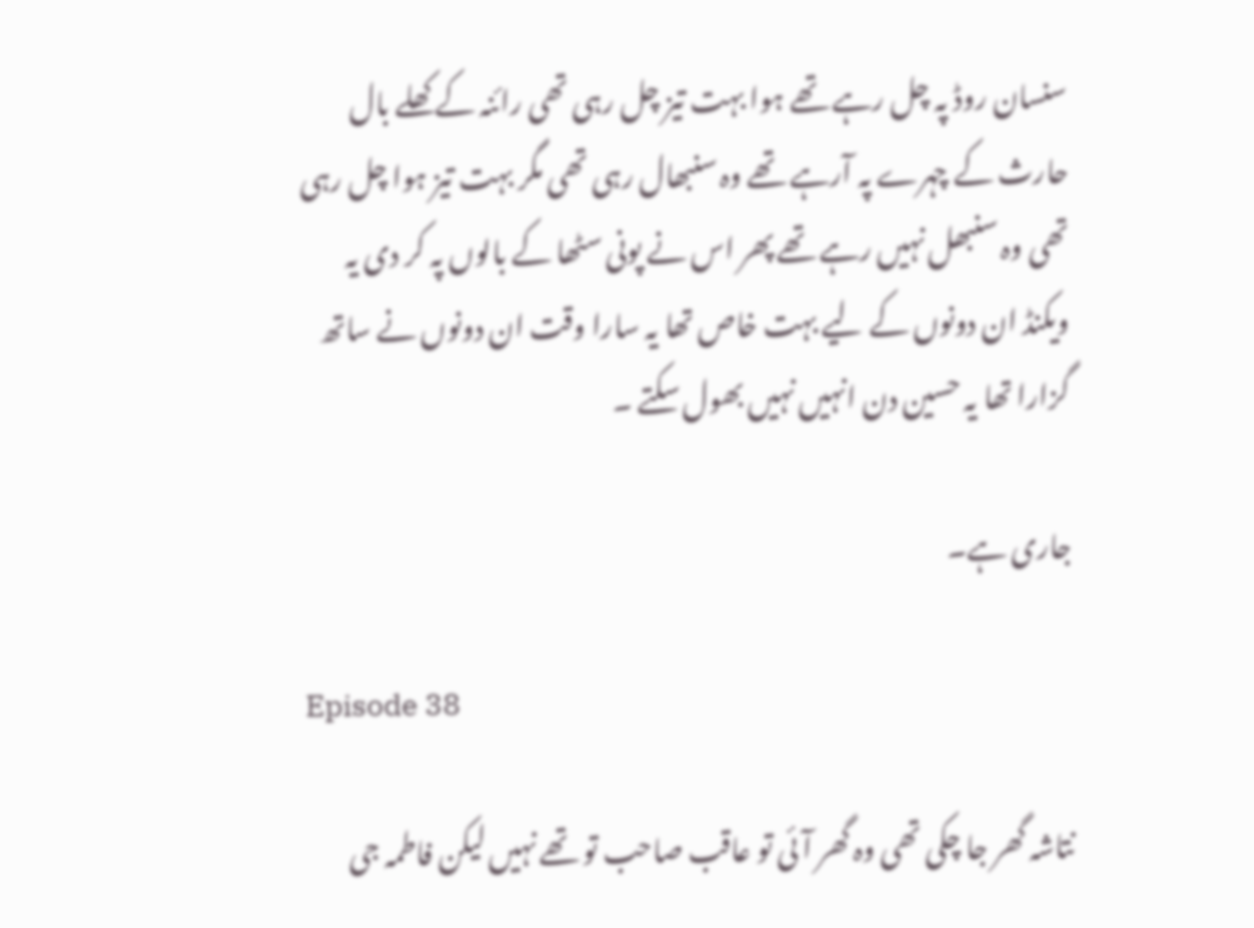سنسان روڈ پہ چل رہے تھے ہوا بہت تیز چل رہی تھی رائنہ کے کھلے بال حارث کے چہرے پہ آرہے تھے وہ سنبھال رہی تھی مگر بہت تیز ہوا چل رہی تھی وہ سنبھل نہیں رہے تھے پھر اس نے پونی سٹھا کے بالوں پہ کر دی یہ ویکنڈ ان دونوں کے لیے بہت خاص تھا یہ سارا وقت ان دونوں نے ساتھ گزارا تھا یہ حسین دن انہیں نہیں بھول سکتے ۔

جاری ہے۔

Episode 38

نتاشہ گھر جا چکی تھی وہ گھر آئی تو عاقب صاحب تو تھے نہیں لیکن فاطمہ جی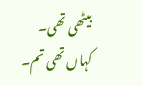بیٹھی تھی۔ کہاں تھی تم۔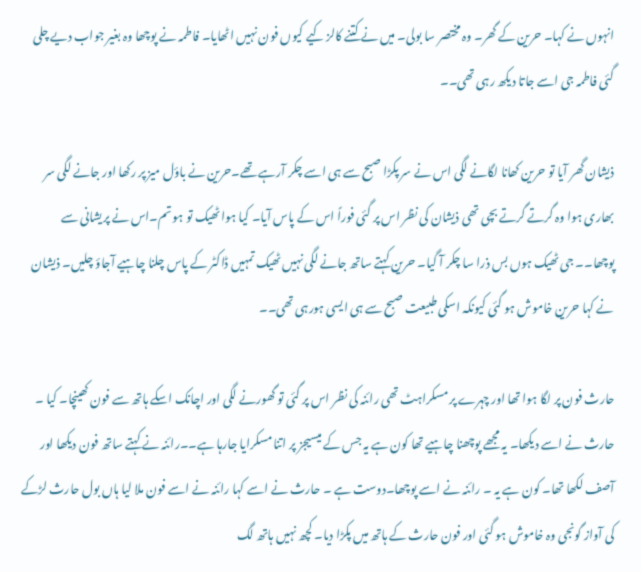انہوں نے کہا۔ حرین کے گھر۔ وہ مختصر سا بولی۔ میں نے کتنے کالز کیے کیوں فون نہیں اٹھایا۔ فاطمہ نے پوچھا وہ بغیر جواب دیے چلی گئی فاطمہ جی اسے جاتا دیکھ رہی تھی۔۔

ذیشان گھر آیا تو حرین کھانا لگانے لگی اس نے سر پکڑا صبح سے ہی اسے چکر آرہے تھے۔حرین نے باؤل میز پر رکھا اور جانے لگی سر بھاری ہوا وہ گرتے گرتے بچی تھی ذیشان کی نظر اس پر گئی فوراً اس کے پاس آیا۔ کیا ہوا ٹھیک تو ہو تم۔اس نے پریشانی سے پوچھا۔۔ جی ٹھیک ہوں بس ذرا سا چکر آ گیا۔ حرین کہتے ساتھ جانے لگی نہیں ٹھیک تمہیں ڈاکٹر کے پاس چلنا چاہیے آجاؤ چلیں۔ ذیشان نے کہا حرین خاموش ہو گئی کیونکہ اسکی طبیعت صبح سے ہی ایسی ہورہی تھی۔۔

حارث فون پر لگا ہوا تھا اور چہرے پر مسکراہٹ تھی رائنہ کی نظر اس پر گئی تو گھورنے لگی اور اچانک اسکے ہاتھ سے فون کھینچا۔ کیا ۔ حارث نے اسے دیکھا۔ یہ مجھے پوچھنا چاہیے تھا کون ہے یہ جس کے میسیجز پر اتنا مسکرایا جارہا ہے۔۔رائنہ نے کہتے ساتھ فون دیکھا اور آصف لکھا تھا۔ کون ہے یہ ۔ رائنہ نے اسے پوچھا۔دوست ہے ۔ حارث نے اسے کہا رائنہ نے اسے فون ملا لیا ہاں بول حارث لڑکے کی آواز گونجی وہ خاموش ہو گئی اور فون حارث کے ہاتھ میں پکڑا دیا۔ کچھ نہیں ہاتھ لگ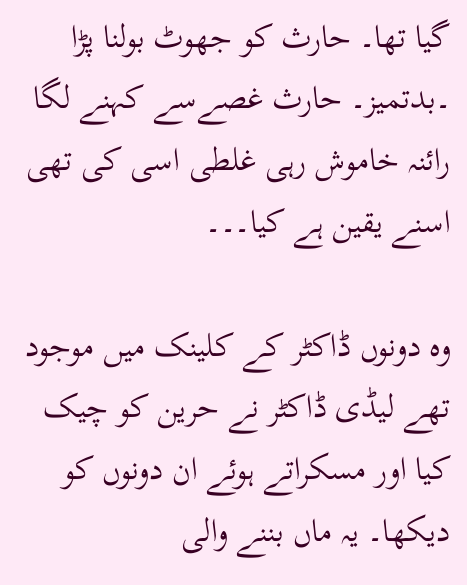گیا تھا۔ حارث کو جھوٹ بولنا پڑا ۔بدتمیز۔ حارث غصےسے کہنے لگا رائنہ خاموش رہی غلطی اسی کی تھی اسنے یقین ہے کیا۔۔۔

وہ دونوں ڈاکٹر کے کلینک میں موجود تھے لیڈی ڈاکٹر نے حرین کو چیک کیا اور مسکراتے ہوئے ان دونوں کو دیکھا۔ یہ ماں بننے والی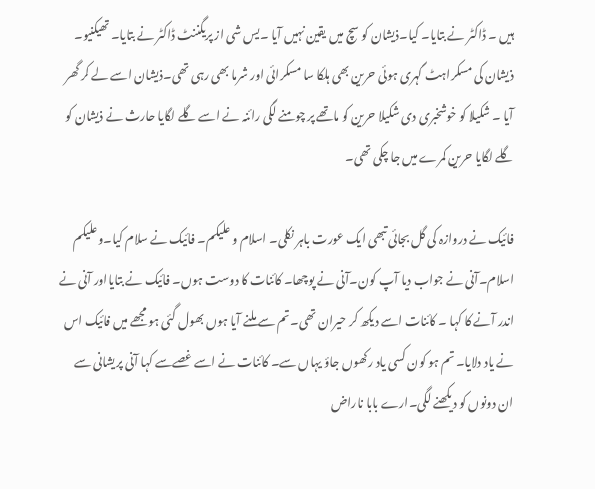ہیں ۔ ڈاکٹر نے بتایا۔ کیا۔ذیشان کو سچ میں یقین نہیں آیا ۔یس شی از پریگننٹ ڈاکٹر نے بتایا۔ تھیکنیو۔ ذیشان کی مسکراہٹ گہری ہوئی حرین بھی ہلکا سا مسکرائی اور شرما بھی رہی تھی۔ذیشان اسے لے کر گھر آیا ۔ شکیلا کو خوشخبری دی شکیلا حرین کو ماتھے پر چومنے لگی رائنہ نے اسے گلے لگایا حارث نے ذیشان کو گلے لگایا حرین کمرے میں جا چکی تھی۔

فائیک نے دروازہ کی گل بجائی تبھی ایک عورت باہر نکلی۔ اسلام و علیکم۔ فائیک نے سلام کیا۔وعلیکم اسلام۔آنی نے جواب دیا آپ کون۔آنی نے پوچھا۔ کائنات کا دوست ہوں۔ فائیک نے بتایااور آنی نے اندر آنے کا کہا ۔ کائنات اسے دیکھ کر حیران تھی۔تم سے ملنے آیا ہوں بھول گئی ہو مجھے میں فائیک اس نے یاد دلایا۔ تم ہو کون کسی یاد رکھوں جاؤ یہاں سے۔ کائنات نے اسے غصےسے کہا آنی پریشانی سے ان دونوں کو دیکھنے لگی۔ارے بابا ناراض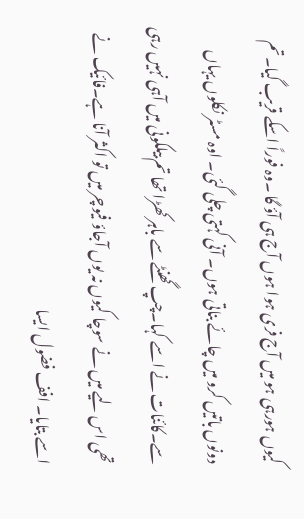کیوں ہورہی ہو میں آج فری ہوا ہوں آج ہی آؤ گا ۔وہ فوراً اسکے قریب گیا۔تم دونوں باتیں کرو میں چائے بناتی ہوں۔ آنی کہتی چلی گئی۔ اوہ مسٹر نکلوں یہاں سے۔کائنات نے اسے کہا۔چپ گھنٹے سے باہر کھڑا تھا تم بیلکونی میں آہی نہیں رہی تھی اس لیے میں نے سوچا کیوں نہ یوں آجاؤ فیوچر میں تو اکثر آنا ہے۔فائیک نے اسے بتایا۔ افف فضول ایسا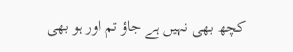کچھ بھی نہیں ہے جاؤ تم اور ہو بھی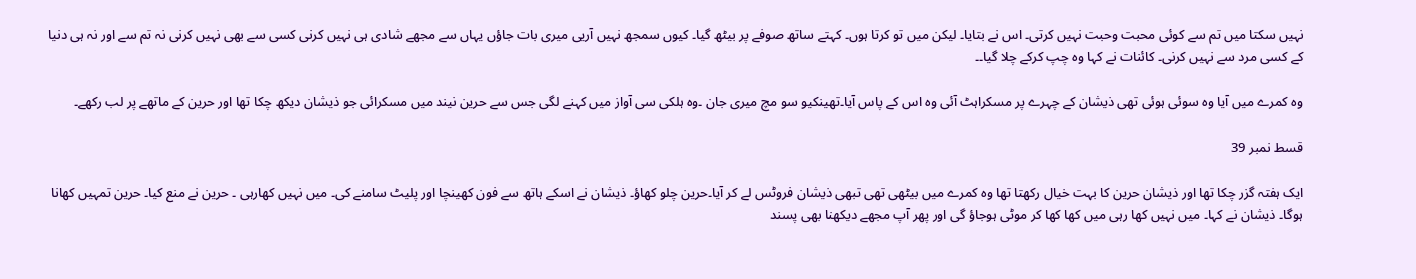نہیں سکتا میں تم سے کوئی محبت وحبت نہیں کرتی۔ اس نے بتایا۔ لیکن میں تو کرتا ہوں۔ کہتے ساتھ صوفے پر بیٹھ گیا۔ کیوں سمجھ نہیں آریی میری بات جاؤں یہاں سے مجھے شادی ہی نہیں کرنی کسی سے بھی نہیں کرنی نہ تم سے اور نہ ہی دنیا کے کسی مرد سے نہیں کرنی۔ کائنات نے کہا وہ چپ کرکے چلا گیا۔۔

وہ کمرے میں آیا وہ سوئی ہوئی تھی ذیشان کے چہرے پر مسکراہٹ آئی وہ اس کے پاس آیا۔تھینکیو سو مچ میری جان ۔وہ ہلکی سی آواز میں کہنے لگی جس سے حرین نیند میں مسکرائی جو ذیشان دیکھ چکا تھا اور حرین کے ماتھے پر لب رکھے۔

قسط نمبر 39

ایک ہفتہ گزر چکا تھا اور ذیشان حرین کا بہت خیال رکھتا تھا وہ کمرے میں بیٹھی تھی تبھی ذیشان فروٹس لے کر آیا۔حرین چلو کھاؤ۔ ذیشان نے اسکے ہاتھ سے فون کھینچا اور پلیٹ سامنے کی۔ میں نہیں کھارہی ۔ حرین نے منع کیا۔ حرین تمہیں کھانا ہوگا۔ ذیشان نے کہا۔ میں نہیں کھا رہی میں کھا کھا کر موٹی ہوجاؤ گی اور پھر آپ مجھے دیکھنا بھی پسند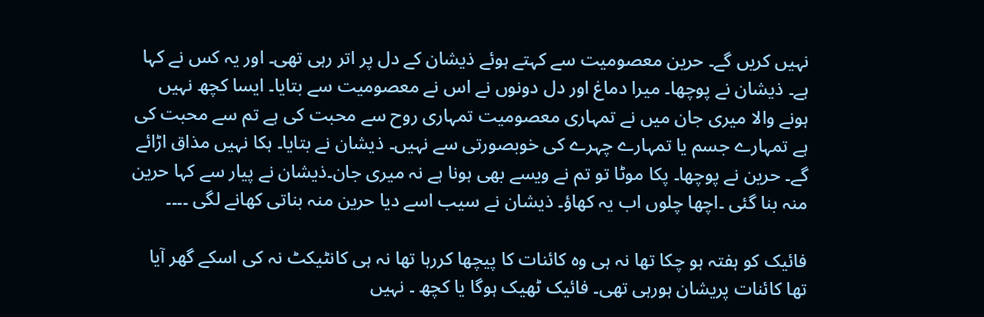نہیں کریں گے۔ حرین معصومیت سے کہتے ہوئے ذیشان کے دل پر اتر رہی تھی۔ اور یہ کس نے کہا ہے۔ ذیشان نے پوچھا۔ میرا دماغ اور دل دونوں نے اس نے معصومیت سے بتایا۔ ایسا کچھ نہیں ہونے والا میری جان میں نے تمہاری معصومیت تمہاری روح سے محبت کی ہے تم سے محبت کی ہے تمہارے جسم یا تمہارے چہرے کی خوبصورتی سے نہیں۔ ذیشان نے بتایا۔ ہکا نہیں مذاق اڑائے گے۔ حرین نے پوچھا۔ پکا موٹا تو تم نے ویسے بھی ہونا ہے نہ میری جان۔ذیشان نے پیار سے کہا حرین منہ بنا گئی ۔اچھا چلوں اب یہ کھاؤ۔ ذیشان نے سیب اسے دیا حرین منہ بناتی کھانے لگی ۔۔۔۔

فائیک کو ہفتہ ہو چکا تھا نہ ہی وہ کائنات کا پیچھا کررہا تھا نہ ہی کانٹیکٹ نہ کی اسکے گھر آیا تھا کائنات پریشان ہورہی تھی۔ فائیک ٹھیک ہوگا یا کچھ ۔ نہیں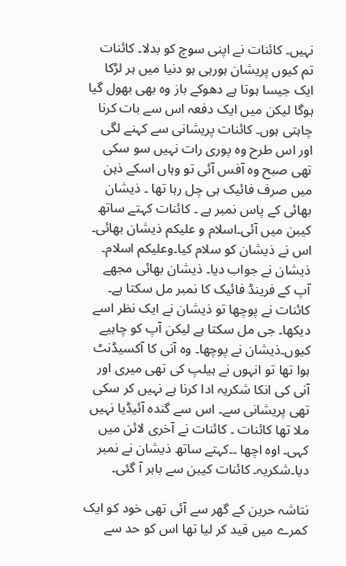نہیں۔ کائنات نے اپنی سوچ کو بدلا۔ کائنات تم کیوں پریشان ہورہی ہو دنیا میں ہر لڑکا ایک جیسا ہوتا ہے دھوکے باز وہ بھی بھول گیا ہوگا لیکن میں ایک دفعہ اس سے بات کرنا چاہتی ہوں۔ کائنات پریشانی سے کہنے لگی اور اس طرح وہ پوری رات نہیں سو سکی تھی صبح وہ آفس آئی تو وہاں اسکے ذہن میں صرف فائیک ہی چل رہا تھا ۔ ذیشان بھائی کے پاس نمبر ہے ۔ کائنات کہتے ساتھ کیبن میں آئی۔اسلام و علیکم ذیشان بھائی۔ اس نے ذیشان کو سلام کیا۔وعلیکم اسلام۔ ذیشان نے جواب دیا۔ ذیشان بھائی مجھے آپ کے فرینڈ فائیک کا نمبر مل سکتا ہے۔ کائنات نے پوچھا تو ذیشان نے ایک نظر اسے دیکھا۔ جی مل سکتا ہے لیکن آپ کو چاہیے کیوں۔ذیشان نے پوچھا۔ وہ آنی کا آکسیڈنٹ ہوا تھا تو انہوں نے ہیلپ کی تھی میری اور آنی کی انکا شکریہ ادا کرنا ہے نہیں کر سکی تھی پریشانی سے۔ اس سے گندہ آئیڈیا نہیں ملا تھا کائنات ۔ کائنات نے آخری لائن میں کہی۔ اوہ اچھا ۔۔کہتے ساتھ ذیشان نے نمبر دیا۔شکریہ۔ کائنات کیبن سے باہر آ گئی۔

نتاشہ حرین کے گھر سے آئی تھی خود کو ایک کمرے میں قید کر لیا تھا اس کو حد سے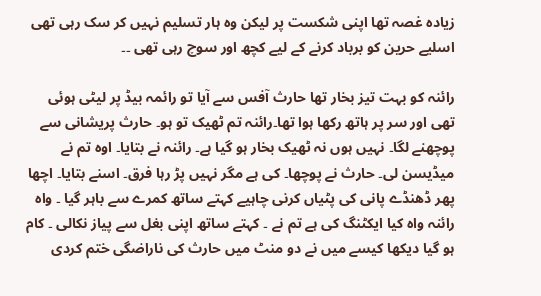زیادہ غصہ تھا اپنی شکست پر لیکن وہ ہار تسلیم نہیں کر سک رہی تھی اسلیے حرین کو برباد کرنے کے لیے کچھ اور سوچ رہی تھی ۔۔

رائنہ کو بہت تیز بخار تھا حارث آفس سے آیا تو رائمہ بیڈ پر لیٹی ہوئی تھی اور سر پر ہاتھ رکھا ہوا تھا۔رائنہ تم ٹھیک تو ہو۔ حارث پریشانی سے پوچھنے لگا۔ نہیں ہوں نہ ٹھیک بخار ہو گیا ہے۔ رائنہ نے بتایا۔ اوہ تم نے میڈیسن لی۔ حارث نے پوچھا۔ کی ہے مگر نہیں پڑ رہا فرق۔ اسنے بتایا۔ اچھا پھر ڈھنڈے پانی کی پٹیاں کرنی چاہیے کہتے ساتھ کمرے سے باہر گیا ۔ واہ رائنہ واہ کیا ایکٹنگ کی ہے تم نے ۔ کہتے ساتھ اپنی بغل سے پیاز نکالی ۔ کام ہو گیا دیکھا کیسے میں نے دو منٹ میں حارث کی ناراضگی ختم کردی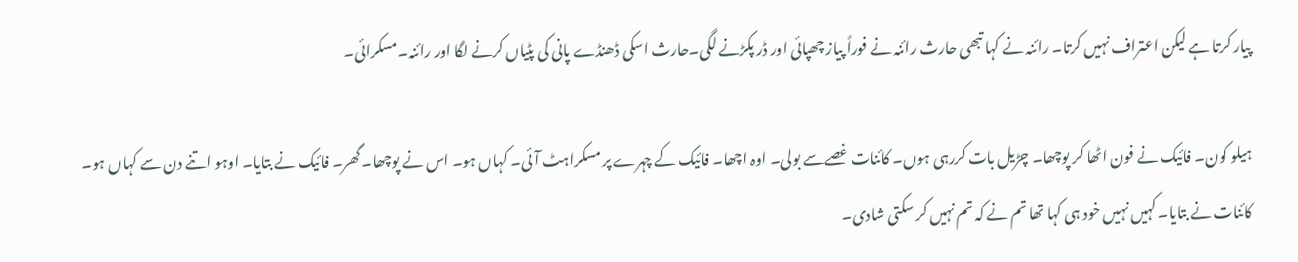پیار کرتا ہے لیکن اعتراف نہیں کرتا۔ رائنہ نے کہا تبھی حارث رائنہ نے فوراً پیاز چھپائی اور ڈر پکڑنے لگی۔حارث اسکی ڈھنڈے پانی کی پٹیاں کرنے لگا اور رائنہ۔مسکرائی۔

ہیلو کون۔ فائیک نے فون اٹھا کر پوچھا۔ چڑیل بات کررہی ہوں۔ کائنات غصےسے بولی۔ اوہ اچھا۔ فائیک کے چہرے پر مسکراہٹ آئی۔ کہاں ہو۔ اس نے پوچھا۔ گھر۔ فائیک نے بتایا۔ اوہو اتنے دن سے کہاں ہو۔ کائنات نے بتایا۔ کہیں نہیں خود ہی کہا تھا تم نے کہ تم نہیں کر سکتی شادی۔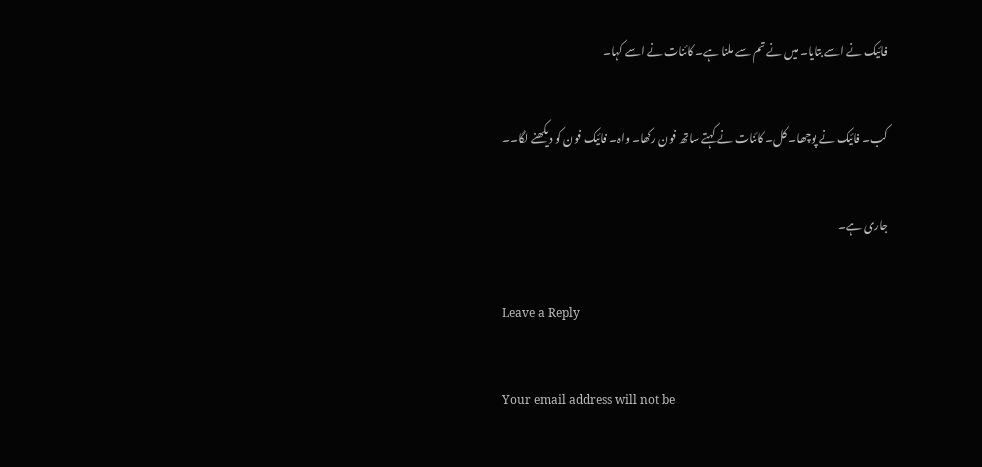فائیک نے اسے بتایا۔ میں نے تم سے ملنا ہے۔ کائنات نے اسے کہا۔

کب۔ فائیک نے پوچھا۔ کل۔ کائنات نے کہتے ساتھ فون رکھا۔ واہ۔ فائیک فون کو دیکھنے لگا۔۔

جاری ہے۔

Leave a Reply

Your email address will not be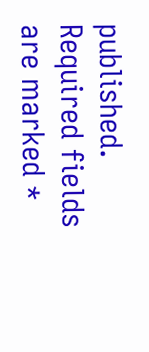published. Required fields are marked *